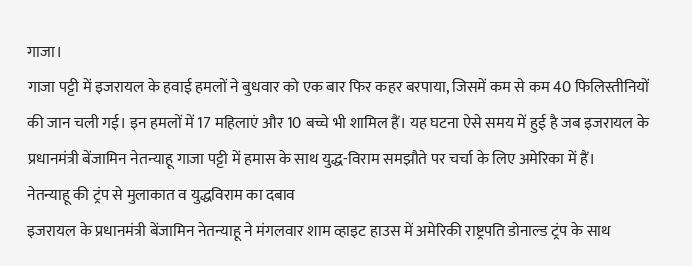गाजा।
गाजा पट्टी में इजरायल के हवाई हमलों ने बुधवार को एक बार फिर कहर बरपाया, जिसमें कम से कम 40 फिलिस्तीनियों की जान चली गई। इन हमलों में 17 महिलाएं और 10 बच्चे भी शामिल हैं। यह घटना ऐसे समय में हुई है जब इजरायल के प्रधानमंत्री बेंजामिन नेतन्याहू गाजा पट्टी में हमास के साथ युद्ध-विराम समझौते पर चर्चा के लिए अमेरिका में हैं।
नेतन्याहू की ट्रंप से मुलाकात व युद्धविराम का दबाव
इजरायल के प्रधानमंत्री बेंजामिन नेतन्याहू ने मंगलवार शाम व्हाइट हाउस में अमेरिकी राष्ट्रपति डोनाल्ड ट्रंप के साथ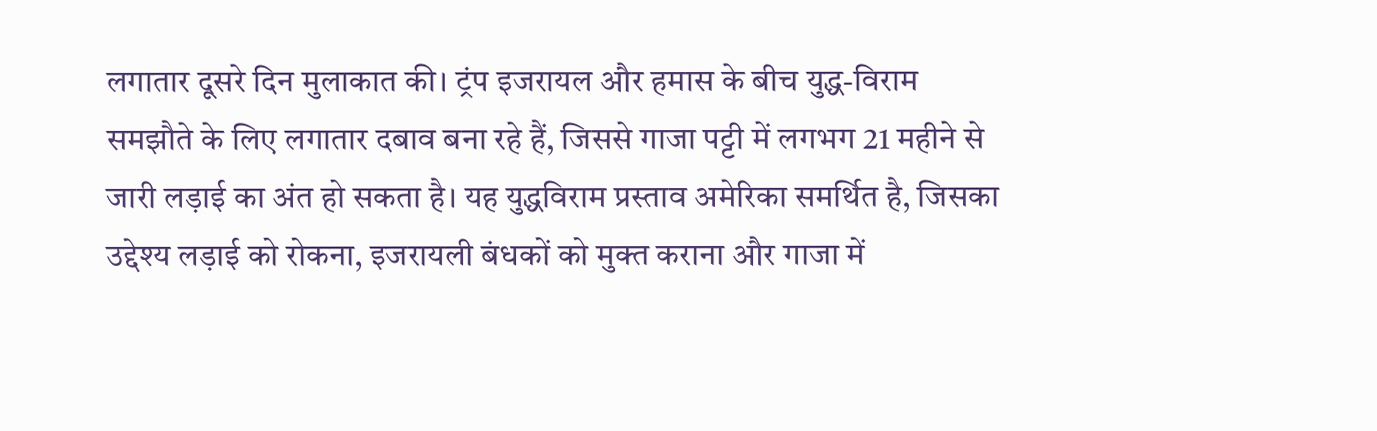लगातार दूसरे दिन मुलाकात की। ट्रंप इजरायल और हमास के बीच युद्ध-विराम समझौते के लिए लगातार दबाव बना रहे हैं, जिससे गाजा पट्टी में लगभग 21 महीने से जारी लड़ाई का अंत हो सकता है। यह युद्धविराम प्रस्ताव अमेरिका समर्थित है, जिसका उद्देश्य लड़ाई को रोकना, इजरायली बंधकों को मुक्त कराना और गाजा में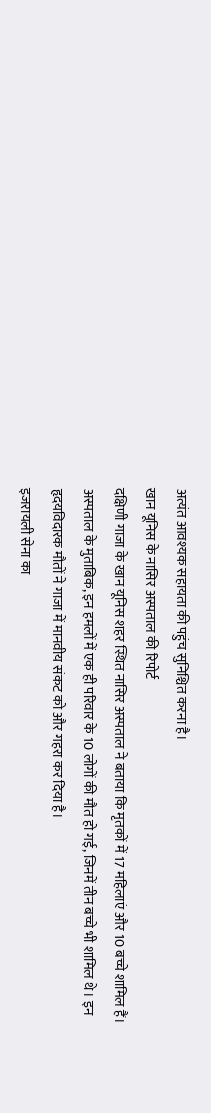अत्यंत आवश्यक सहायता की पहुंच सुनिश्चित करना है।
खान यूनिस के नासिर अस्पताल की रिपोर्ट
दक्षिणी गाजा के खान यूनिस शहर स्थित नासिर अस्पताल ने बताया कि मृतकों में 17 महिलाएं और 10 बच्चे शामिल हैं। अस्पताल के मुताबिक, इन हमलों में एक ही परिवार के 10 लोगों की मौत हो गई, जिनमें तीन बच्चे भी शामिल थे। इन हृदयविदारक मौतों ने गाजा में मानवीय संकट को और गहरा कर दिया है।
इजरायली सेना का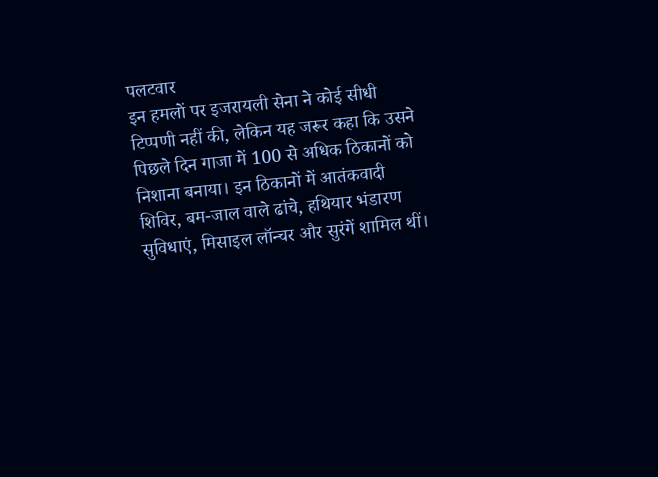पलटवार
इन हमलों पर इजरायली सेना ने कोई सीधी टिप्पणी नहीं की, लेकिन यह जरूर कहा कि उसने पिछले दिन गाजा में 100 से अधिक ठिकानों को निशाना बनाया। इन ठिकानों में आतंकवादी शिविर, बम-जाल वाले ढांचे, हथियार भंडारण सुविधाएं, मिसाइल लॉन्चर और सुरंगें शामिल थीं।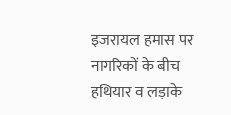इजरायल हमास पर नागरिकों के बीच हथियार व लड़ाके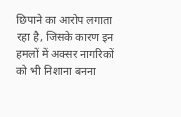छिपाने का आरोप लगाता रहा है, जिसके कारण इन हमलों में अक्सर नागरिकों को भी निशाना बनना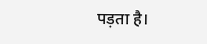पड़ता है।